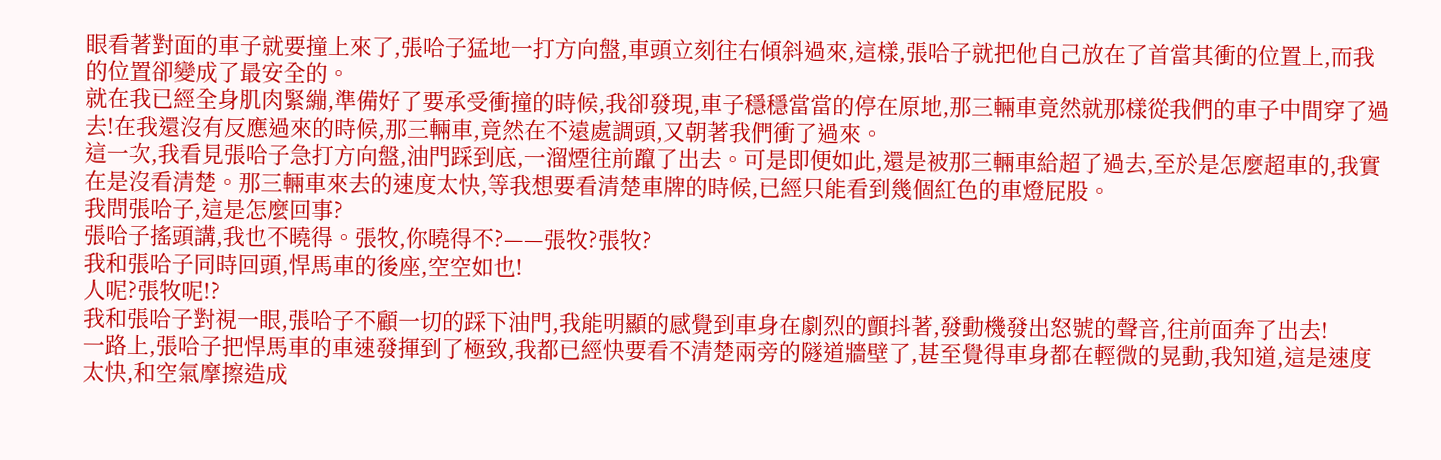眼看著對面的車子就要撞上來了,張哈子猛地一打方向盤,車頭立刻往右傾斜過來,這樣,張哈子就把他自己放在了首當其衝的位置上,而我的位置卻變成了最安全的。
就在我已經全身肌肉緊繃,準備好了要承受衝撞的時候,我卻發現,車子穩穩當當的停在原地,那三輛車竟然就那樣從我們的車子中間穿了過去!在我還沒有反應過來的時候,那三輛車,竟然在不遠處調頭,又朝著我們衝了過來。
這一次,我看見張哈子急打方向盤,油門踩到底,一溜煙往前躥了出去。可是即便如此,還是被那三輛車給超了過去,至於是怎麼超車的,我實在是沒看清楚。那三輛車來去的速度太快,等我想要看清楚車牌的時候,已經只能看到幾個紅色的車燈屁股。
我問張哈子,這是怎麼回事?
張哈子搖頭講,我也不曉得。張牧,你曉得不?——張牧?張牧?
我和張哈子同時回頭,悍馬車的後座,空空如也!
人呢?張牧呢!?
我和張哈子對視一眼,張哈子不顧一切的踩下油門,我能明顯的感覺到車身在劇烈的顫抖著,發動機發出怒號的聲音,往前面奔了出去!
一路上,張哈子把悍馬車的車速發揮到了極致,我都已經快要看不清楚兩旁的隧道牆壁了,甚至覺得車身都在輕微的晃動,我知道,這是速度太快,和空氣摩擦造成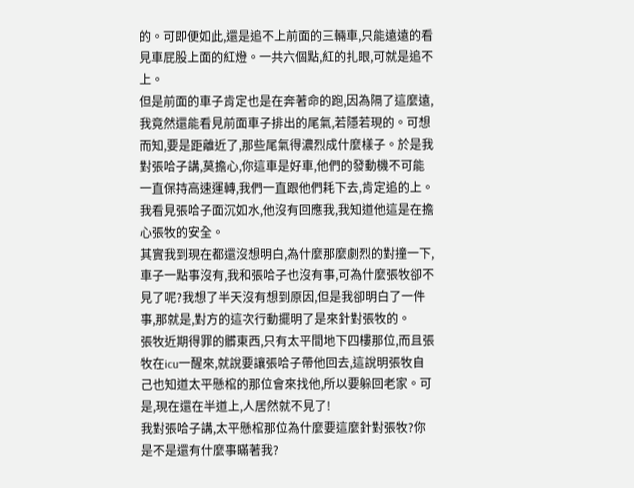的。可即便如此,還是追不上前面的三輛車,只能遠遠的看見車屁股上面的紅燈。一共六個點,紅的扎眼,可就是追不上。
但是前面的車子肯定也是在奔著命的跑,因為隔了這麼遠,我竟然還能看見前面車子排出的尾氣,若隱若現的。可想而知,要是距離近了,那些尾氣得濃烈成什麼樣子。於是我對張哈子講,莫擔心,你這車是好車,他們的發動機不可能一直保持高速運轉,我們一直跟他們耗下去,肯定追的上。
我看見張哈子面沉如水,他沒有回應我,我知道他這是在擔心張牧的安全。
其實我到現在都還沒想明白,為什麼那麼劇烈的對撞一下,車子一點事沒有,我和張哈子也沒有事,可為什麼張牧卻不見了呢?我想了半天沒有想到原因,但是我卻明白了一件事,那就是,對方的這次行動擺明了是來針對張牧的。
張牧近期得罪的髒東西,只有太平間地下四樓那位,而且張牧在icu一醒來,就說要讓張哈子帶他回去,這說明張牧自己也知道太平懸棺的那位會來找他,所以要躲回老家。可是,現在還在半道上,人居然就不見了!
我對張哈子講,太平懸棺那位為什麼要這麼針對張牧?你是不是還有什麼事瞞著我?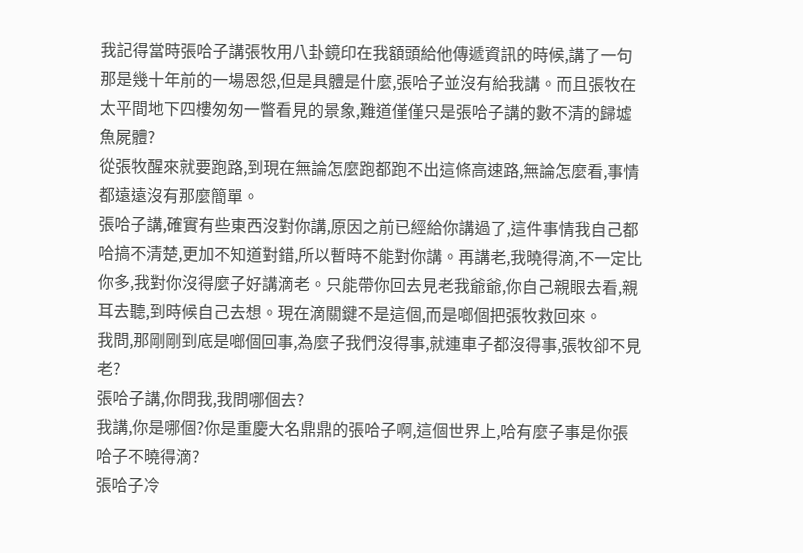我記得當時張哈子講張牧用八卦鏡印在我額頭給他傳遞資訊的時候,講了一句那是幾十年前的一場恩怨,但是具體是什麼,張哈子並沒有給我講。而且張牧在太平間地下四樓匆匆一瞥看見的景象,難道僅僅只是張哈子講的數不清的歸墟魚屍體?
從張牧醒來就要跑路,到現在無論怎麼跑都跑不出這條高速路,無論怎麼看,事情都遠遠沒有那麼簡單。
張哈子講,確實有些東西沒對你講,原因之前已經給你講過了,這件事情我自己都哈搞不清楚,更加不知道對錯,所以暫時不能對你講。再講老,我曉得滴,不一定比你多,我對你沒得麼子好講滴老。只能帶你回去見老我爺爺,你自己親眼去看,親耳去聽,到時候自己去想。現在滴關鍵不是這個,而是啷個把張牧救回來。
我問,那剛剛到底是啷個回事,為麼子我們沒得事,就連車子都沒得事,張牧卻不見老?
張哈子講,你問我,我問哪個去?
我講,你是哪個?你是重慶大名鼎鼎的張哈子啊,這個世界上,哈有麼子事是你張哈子不曉得滴?
張哈子冷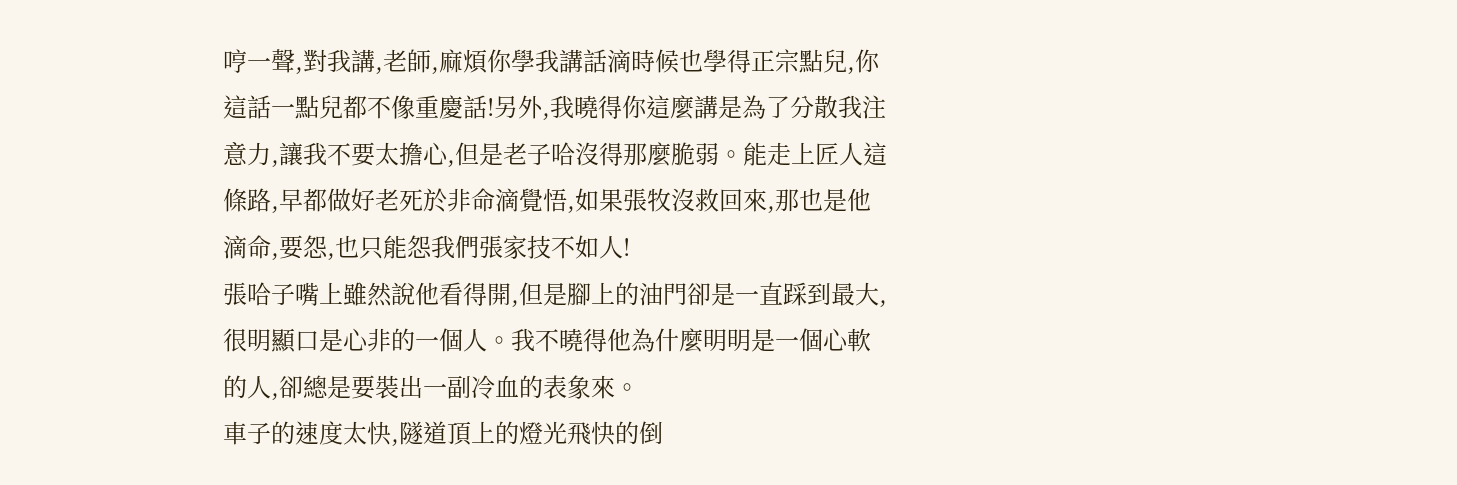哼一聲,對我講,老師,麻煩你學我講話滴時候也學得正宗點兒,你這話一點兒都不像重慶話!另外,我曉得你這麼講是為了分散我注意力,讓我不要太擔心,但是老子哈沒得那麼脆弱。能走上匠人這條路,早都做好老死於非命滴覺悟,如果張牧沒救回來,那也是他滴命,要怨,也只能怨我們張家技不如人!
張哈子嘴上雖然說他看得開,但是腳上的油門卻是一直踩到最大,很明顯口是心非的一個人。我不曉得他為什麼明明是一個心軟的人,卻總是要裝出一副冷血的表象來。
車子的速度太快,隧道頂上的燈光飛快的倒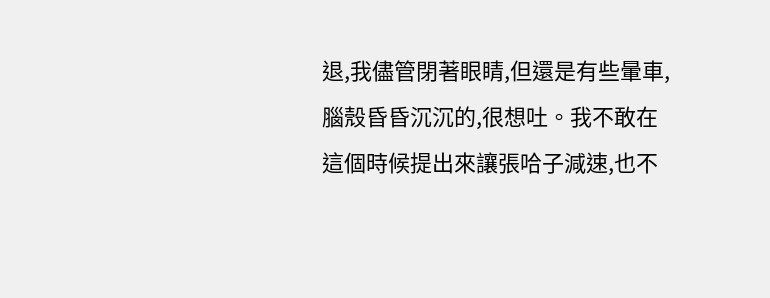退,我儘管閉著眼睛,但還是有些暈車,腦殼昏昏沉沉的,很想吐。我不敢在這個時候提出來讓張哈子減速,也不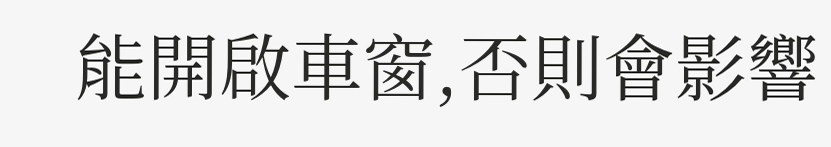能開啟車窗,否則會影響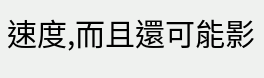速度,而且還可能影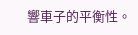響車子的平衡性。